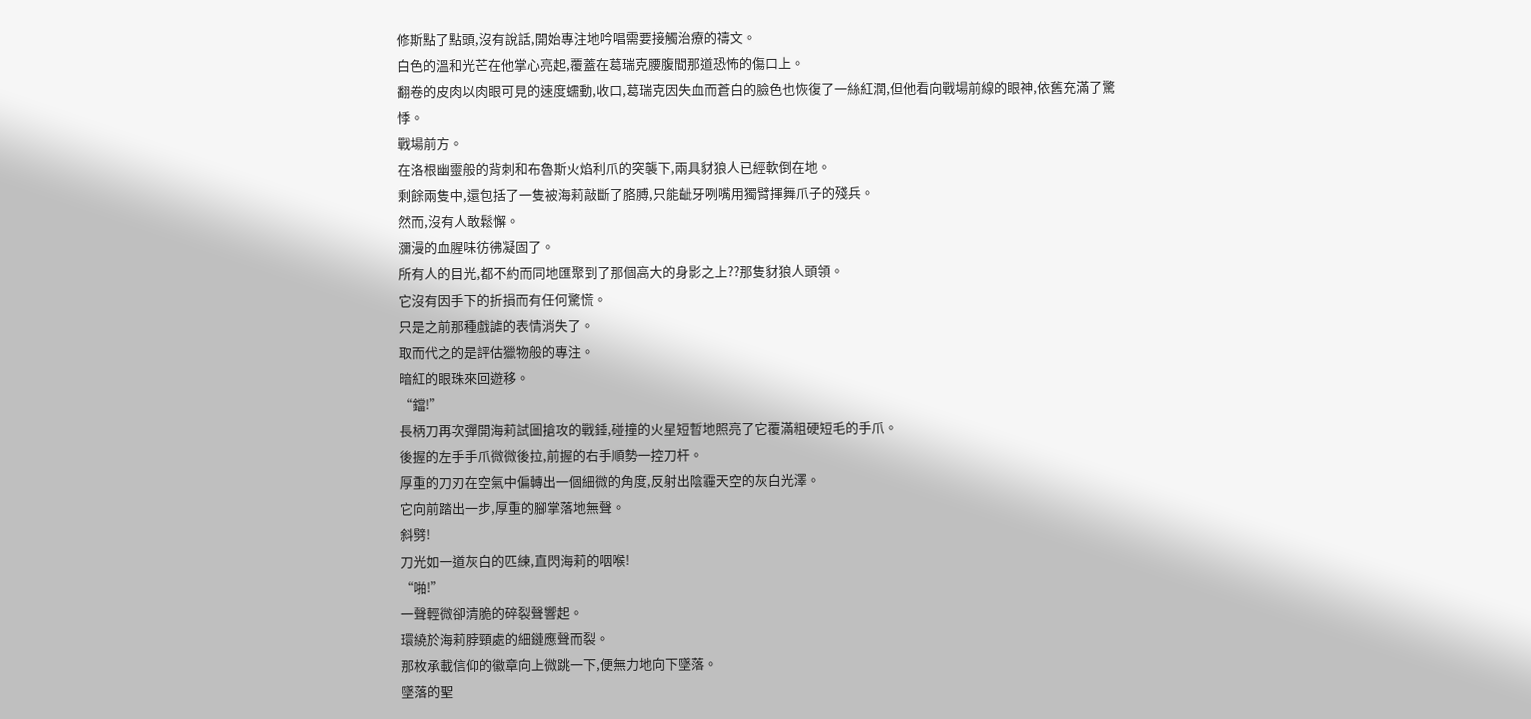修斯點了點頭,沒有說話,開始專注地吟唱需要接觸治療的禱文。
白色的溫和光芒在他掌心亮起,覆蓋在葛瑞克腰腹間那道恐怖的傷口上。
翻卷的皮肉以肉眼可見的速度蠕動,收口,葛瑞克因失血而蒼白的臉色也恢復了一絲紅潤,但他看向戰場前線的眼神,依舊充滿了驚悸。
戰場前方。
在洛根幽靈般的背刺和布魯斯火焰利爪的突襲下,兩具豺狼人已經軟倒在地。
剩餘兩隻中,還包括了一隻被海莉敲斷了胳膊,只能齜牙咧嘴用獨臂揮舞爪子的殘兵。
然而,沒有人敢鬆懈。
瀰漫的血腥味彷彿凝固了。
所有人的目光,都不約而同地匯聚到了那個高大的身影之上??那隻豺狼人頭領。
它沒有因手下的折損而有任何驚慌。
只是之前那種戲謔的表情消失了。
取而代之的是評估獵物般的專注。
暗紅的眼珠來回遊移。
“鐺!”
長柄刀再次彈開海莉試圖搶攻的戰錘,碰撞的火星短暫地照亮了它覆滿粗硬短毛的手爪。
後握的左手手爪微微後拉,前握的右手順勢一控刀杆。
厚重的刀刃在空氣中偏轉出一個細微的角度,反射出陰霾天空的灰白光澤。
它向前踏出一步,厚重的腳掌落地無聲。
斜劈!
刀光如一道灰白的匹練,直閃海莉的咽喉!
“啪!”
一聲輕微卻清脆的碎裂聲響起。
環繞於海莉脖頸處的細鏈應聲而裂。
那枚承載信仰的徽章向上微跳一下,便無力地向下墜落。
墜落的聖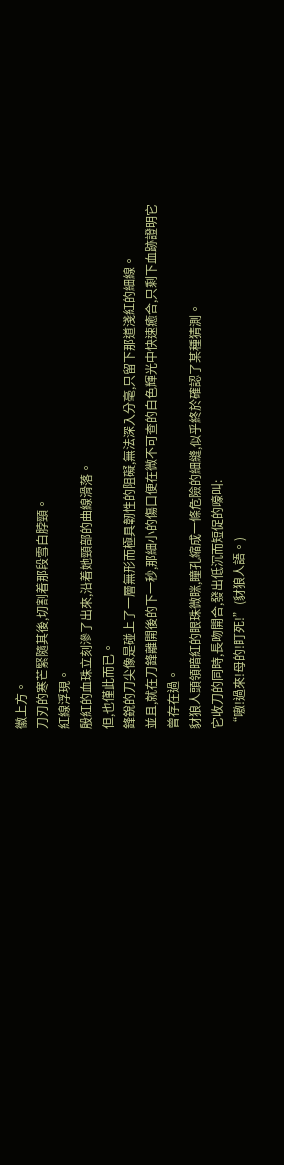徽上方。
刀刃的寒芒緊隨其後,切割着那段雪白脖頸。
紅線浮現。
殷紅的血珠立刻滲了出來,沿着她頸部的曲線滑落。
但,也僅此而已。
鋒銳的刀尖像是碰上了一層無形而極具韌性的阻礙,無法深入分毫,只留下那道淺紅的細線。
並且,就在刀鋒離開後的下一秒,那細小的傷口便在微不可查的白色輝光中快速癒合,只剩下血跡證明它曾存在過。
豺狼人頭領暗紅的眼珠微眯,瞳孔縮成一條危險的細縫,似乎終於確認了某種猜測。
它收刀的同時,長吻開合,發出低沉而短促的嚎叫:
“嗷!過來!母的!盯死!”(豺狼人語。)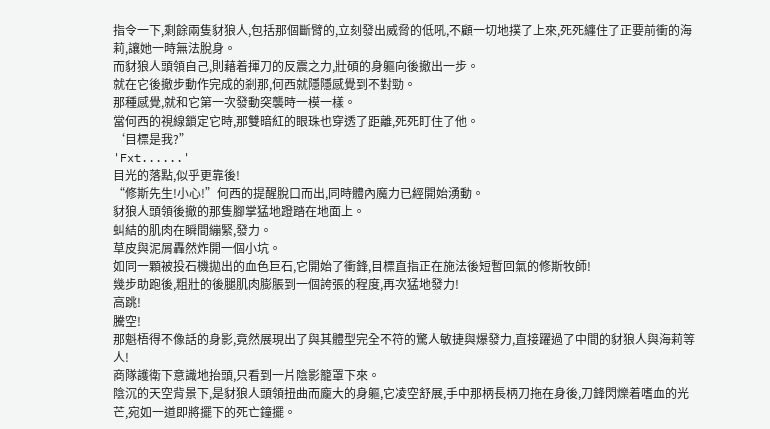指令一下,剩餘兩隻豺狼人,包括那個斷臂的,立刻發出威脅的低吼,不顧一切地撲了上來,死死纏住了正要前衝的海莉,讓她一時無法脫身。
而豺狼人頭領自己,則藉着揮刀的反震之力,壯碩的身軀向後撤出一步。
就在它後撤步動作完成的剎那,何西就隱隱感覺到不對勁。
那種感覺,就和它第一次發動突襲時一模一樣。
當何西的視線鎖定它時,那雙暗紅的眼珠也穿透了距離,死死盯住了他。
‘目標是我?”
'Fxt......'
目光的落點,似乎更靠後!
“修斯先生!小心!”何西的提醒脫口而出,同時體內魔力已經開始湧動。
豺狼人頭領後撤的那隻腳掌猛地蹬踏在地面上。
虯結的肌肉在瞬間繃緊,發力。
草皮與泥屑轟然炸開一個小坑。
如同一顆被投石機拋出的血色巨石,它開始了衝鋒,目標直指正在施法後短暫回氣的修斯牧師!
幾步助跑後,粗壯的後腿肌肉膨脹到一個誇張的程度,再次猛地發力!
高跳!
騰空!
那魁梧得不像話的身影,竟然展現出了與其體型完全不符的驚人敏捷與爆發力,直接躍過了中間的豺狼人與海莉等人!
商隊護衛下意識地抬頭,只看到一片陰影籠罩下來。
陰沉的天空背景下,是豺狼人頭領扭曲而龐大的身軀,它凌空舒展,手中那柄長柄刀拖在身後,刀鋒閃爍着嗜血的光芒,宛如一道即將擺下的死亡鐘擺。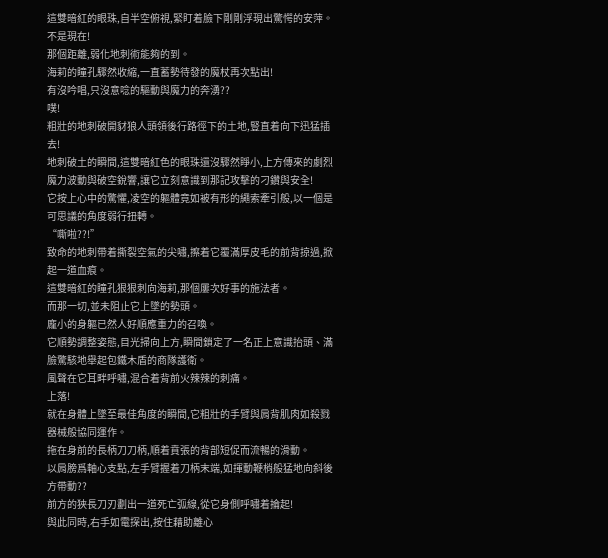這雙暗紅的眼珠,自半空俯視,緊盯着臉下剛剛浮現出驚愕的安萍。
不是現在!
那個距離,弱化地刺術能夠的到。
海莉的瞳孔驟然收縮,一直蓄勢待發的魔杖再次點出!
有沒吟唱,只沒意唸的驅動與魔力的奔湧??
噗!
粗壯的地刺破開豺狼人頭領後行路徑下的土地,豎直着向下迅猛插去!
地刺破土的瞬間,這雙暗紅色的眼珠還沒驟然睜小,上方傳來的劇烈魔力波動與破空銳響,讓它立刻意識到那記攻擊的刁鑽與安全!
它按上心中的驚懼,凌空的軀體竟如被有形的繩索牽引般,以一個是可思議的角度弱行扭轉。
“嘶啦??!”
致命的地刺帶着撕裂空氣的尖嘯,擦着它覆滿厚皮毛的前背掠過,掀起一道血痕。
這雙暗紅的瞳孔狠狠刺向海莉,那個屢次好事的施法者。
而那一切,並未阻止它上墜的勢頭。
龐小的身軀已然人好順應重力的召喚。
它順勢調整姿態,目光掃向上方,瞬間鎖定了一名正上意識抬頭、滿臉驚駭地舉起包鐵木盾的商隊護衛。
風聲在它耳畔呼嘯,混合着背前火辣辣的刺痛。
上落!
就在身體上墜至最佳角度的瞬間,它粗壯的手臂與肩背肌肉如殺戮器械般協同運作。
拖在身前的長柄刀刀柄,順着賁張的背部短促而流暢的滑動。
以肩膀爲軸心支點,左手臂握着刀柄末端,如揮動鞭梢般猛地向斜後方帶動??
前方的狹長刀刃劃出一道死亡弧線,從它身側呼嘯着掄起!
與此同時,右手如電探出,按住藉助離心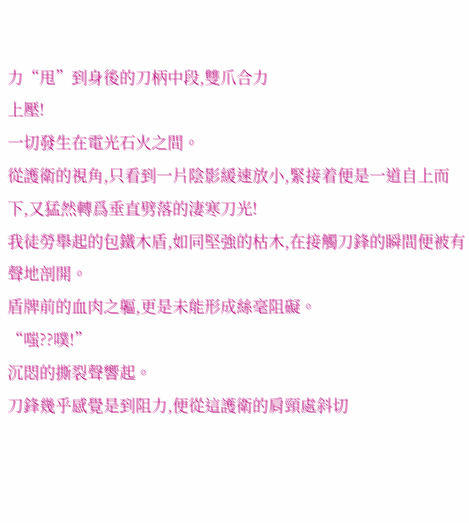力“甩”到身後的刀柄中段,雙爪合力
上壓!
一切發生在電光石火之間。
從護衛的視角,只看到一片陰影緩速放小,緊接着便是一道自上而下,又猛然轉爲垂直劈落的淒寒刀光!
我徒勞舉起的包鐵木盾,如同堅強的枯木,在接觸刀鋒的瞬間便被有聲地剖開。
盾牌前的血肉之軀,更是未能形成絲毫阻礙。
“嗤??噗!”
沉悶的撕裂聲響起。
刀鋒幾乎感覺是到阻力,便從這護衛的肩頸處斜切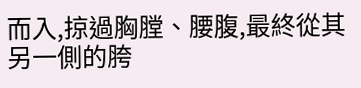而入,掠過胸膛、腰腹,最終從其另一側的胯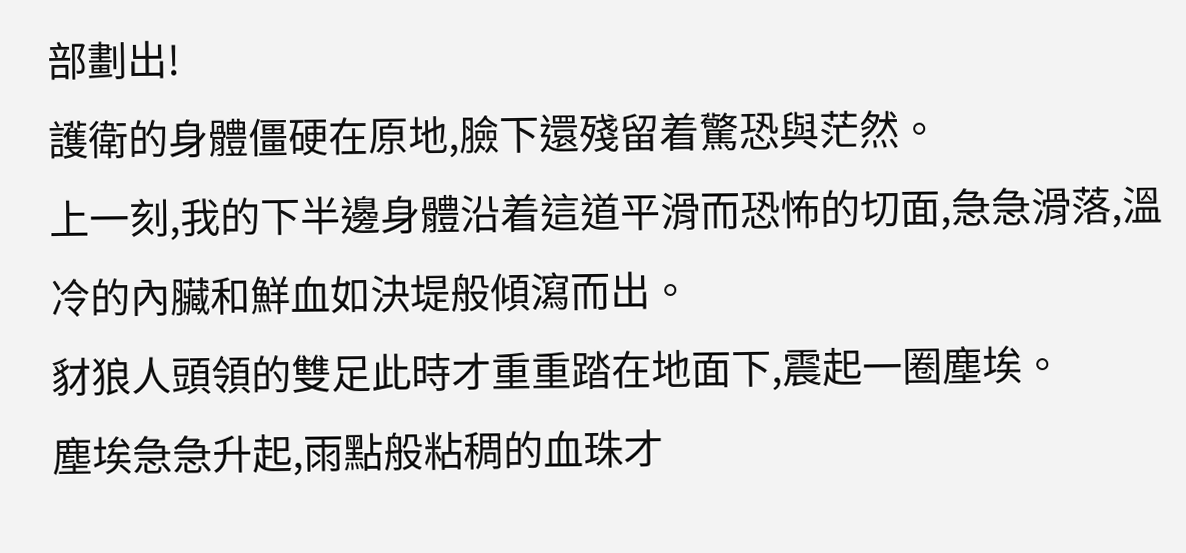部劃出!
護衛的身體僵硬在原地,臉下還殘留着驚恐與茫然。
上一刻,我的下半邊身體沿着這道平滑而恐怖的切面,急急滑落,溫冷的內臟和鮮血如決堤般傾瀉而出。
豺狼人頭領的雙足此時才重重踏在地面下,震起一圈塵埃。
塵埃急急升起,雨點般粘稠的血珠才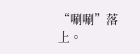“唰唰”落上。